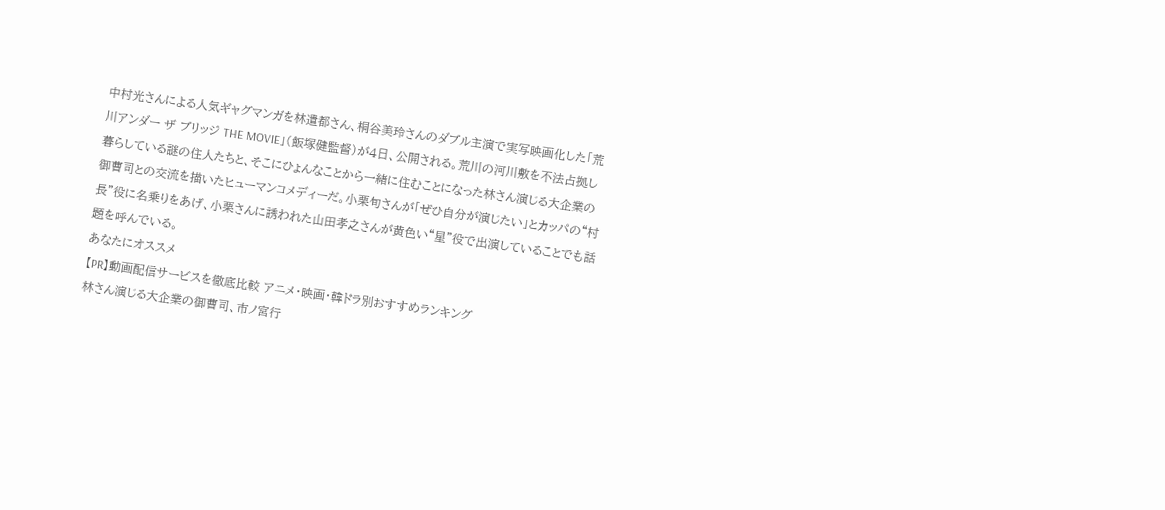中村光さんによる人気ギャグマンガを林遣都さん、桐谷美玲さんのダブル主演で実写映画化した「荒川アンダー ザ ブリッジ THE MOVIE」(飯塚健監督)が4日、公開される。荒川の河川敷を不法占拠し暮らしている謎の住人たちと、そこにひょんなことから一緒に住むことになった林さん演じる大企業の御曹司との交流を描いたヒューマンコメディーだ。小栗旬さんが「ぜひ自分が演じたい」とカッパの“村長”役に名乗りをあげ、小栗さんに誘われた山田孝之さんが黄色い“星”役で出演していることでも話題を呼んでいる。
あなたにオススメ
【PR】動画配信サービスを徹底比較 アニメ・映画・韓ドラ別おすすめランキング
林さん演じる大企業の御曹司、市ノ宮行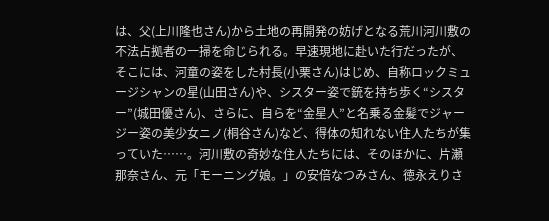は、父(上川隆也さん)から土地の再開発の妨げとなる荒川河川敷の不法占拠者の一掃を命じられる。早速現地に赴いた行だったが、そこには、河童の姿をした村長(小栗さん)はじめ、自称ロックミュージシャンの星(山田さん)や、シスター姿で銃を持ち歩く“シスター”(城田優さん)、さらに、自らを“金星人”と名乗る金髪でジャージー姿の美少女ニノ(桐谷さん)など、得体の知れない住人たちが集っていた……。河川敷の奇妙な住人たちには、そのほかに、片瀬那奈さん、元「モーニング娘。」の安倍なつみさん、徳永えりさ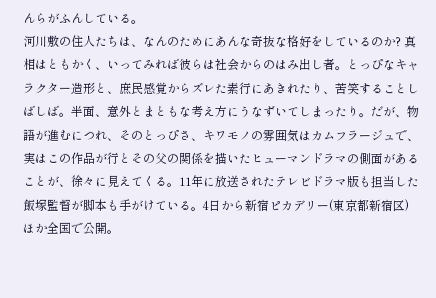んらがふんしている。
河川敷の住人たちは、なんのためにあんな奇抜な格好をしているのか? 真相はともかく、いってみれば彼らは社会からのはみ出し者。とっぴなキャラクター造形と、庶民感覚からズレた素行にあきれたり、苦笑することしばしば。半面、意外とまともな考え方にうなずいてしまったり。だが、物語が進むにつれ、そのとっぴさ、キワモノの雰囲気はカムフラージュで、実はこの作品が行とその父の関係を描いたヒューマンドラマの側面があることが、徐々に見えてくる。11年に放送されたテレビドラマ版も担当した飯塚監督が脚本も手がけている。4日から新宿ピカデリー(東京都新宿区)ほか全国で公開。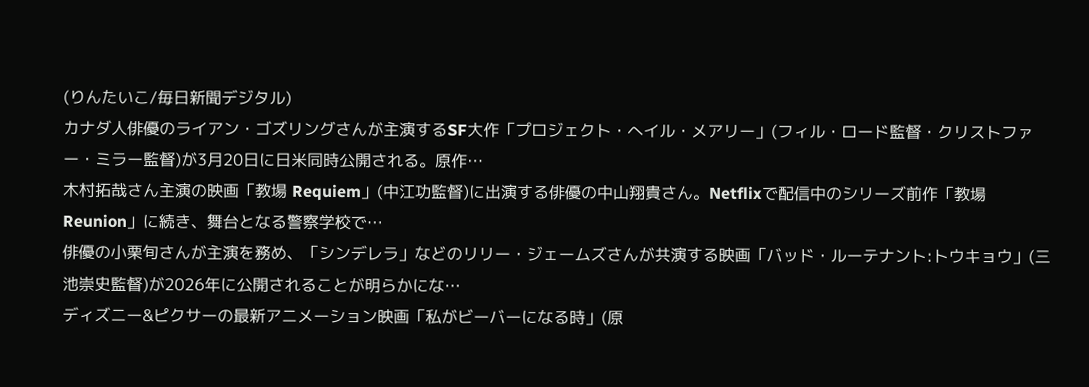(りんたいこ/毎日新聞デジタル)
カナダ人俳優のライアン・ゴズリングさんが主演するSF大作「プロジェクト・へイル・メアリー」(フィル・ロード監督・クリストファー・ミラー監督)が3月20日に日米同時公開される。原作…
木村拓哉さん主演の映画「教場 Requiem」(中江功監督)に出演する俳優の中山翔貴さん。Netflixで配信中のシリーズ前作「教場 Reunion」に続き、舞台となる警察学校で…
俳優の小栗旬さんが主演を務め、「シンデレラ」などのリリー・ジェームズさんが共演する映画「バッド・ルーテナント:トウキョウ」(三池崇史監督)が2026年に公開されることが明らかにな…
ディズニー&ピクサーの最新アニメーション映画「私がビーバーになる時」(原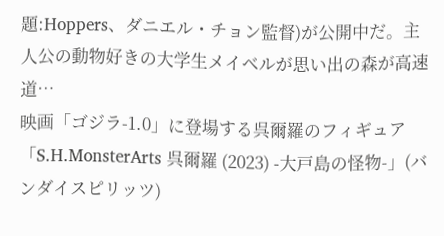題:Hoppers、ダニエル・チョン監督)が公開中だ。主人公の動物好きの大学生メイベルが思い出の森が高速道…
映画「ゴジラ-1.0」に登場する呉爾羅のフィギュア「S.H.MonsterArts 呉爾羅 (2023) -大戸島の怪物-」(バンダイスピリッツ)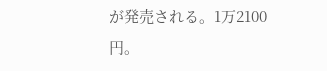が発売される。1万2100円。